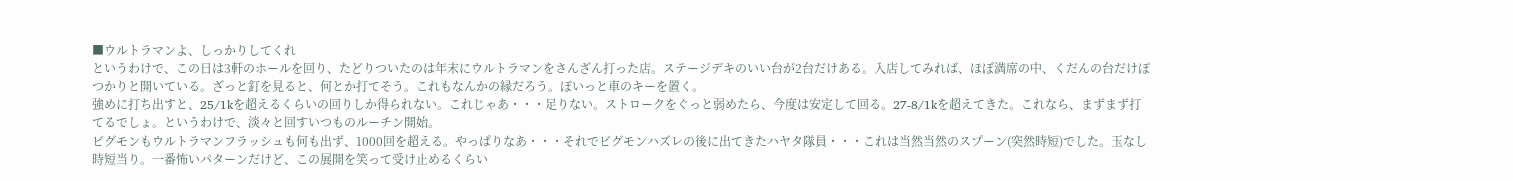■ウルトラマンよ、しっかりしてくれ
というわけで、この日は3軒のホールを回り、たどりついたのは年末にウルトラマンをさんざん打った店。ステージデキのいい台が2台だけある。入店してみれば、ほぼ満席の中、くだんの台だけぽつかりと開いている。ざっと釘を見ると、何とか打てそう。これもなんかの縁だろう。ぽいっと車のキーを置く。
強めに打ち出すと、25/1kを超えるくらいの回りしか得られない。これじゃあ・・・足りない。ストロークをぐっと弱めたら、今度は安定して回る。27-8/1kを超えてきた。これなら、まずまず打てるでしょ。というわけで、淡々と回すいつものルーチン開始。
ビグモンもウルトラマンフラッシュも何も出ず、1000回を超える。やっぱりなあ・・・それでビグモンハズレの後に出てきたハヤタ隊員・・・これは当然当然のスプーン(突然時短)でした。玉なし時短当り。一番怖いパターンだけど、この展開を笑って受け止めるくらい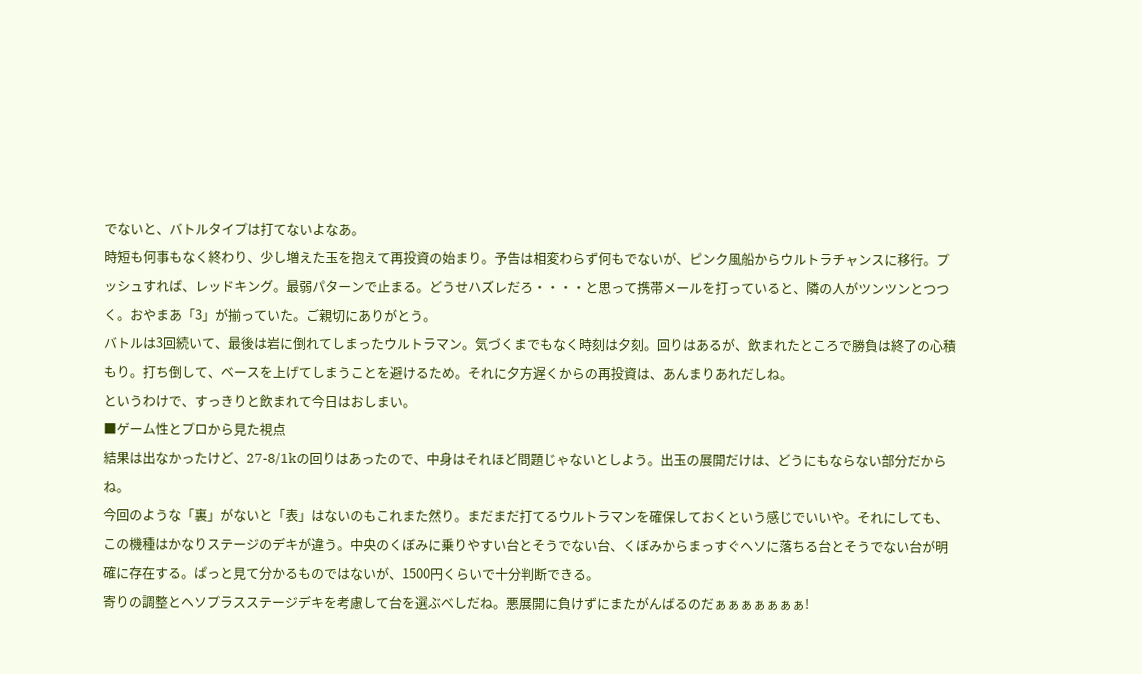でないと、バトルタイプは打てないよなあ。
時短も何事もなく終わり、少し増えた玉を抱えて再投資の始まり。予告は相変わらず何もでないが、ピンク風船からウルトラチャンスに移行。プッシュすれば、レッドキング。最弱パターンで止まる。どうせハズレだろ・・・・と思って携帯メールを打っていると、隣の人がツンツンとつつく。おやまあ「3」が揃っていた。ご親切にありがとう。
バトルは3回続いて、最後は岩に倒れてしまったウルトラマン。気づくまでもなく時刻は夕刻。回りはあるが、飲まれたところで勝負は終了の心積もり。打ち倒して、ベースを上げてしまうことを避けるため。それに夕方遅くからの再投資は、あんまりあれだしね。
というわけで、すっきりと飲まれて今日はおしまい。
■ゲーム性とプロから見た視点
結果は出なかったけど、27-8/1kの回りはあったので、中身はそれほど問題じゃないとしよう。出玉の展開だけは、どうにもならない部分だからね。
今回のような「裏」がないと「表」はないのもこれまた然り。まだまだ打てるウルトラマンを確保しておくという感じでいいや。それにしても、この機種はかなりステージのデキが違う。中央のくぼみに乗りやすい台とそうでない台、くぼみからまっすぐヘソに落ちる台とそうでない台が明確に存在する。ぱっと見て分かるものではないが、1500円くらいで十分判断できる。
寄りの調整とヘソプラスステージデキを考慮して台を選ぶべしだね。悪展開に負けずにまたがんばるのだぁぁぁぁぁぁぁ!